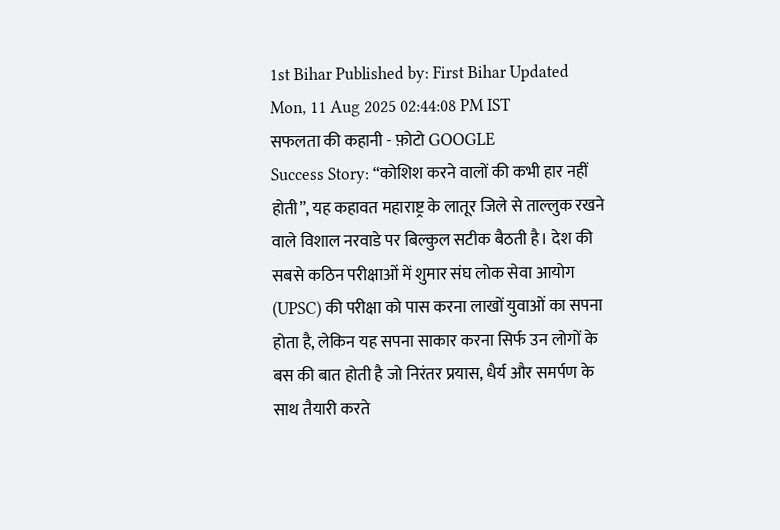1st Bihar Published by: First Bihar Updated Mon, 11 Aug 2025 02:44:08 PM IST
सफलता की कहानी - फ़ोटो GOOGLE
Success Story: “कोशिश करने वालों की कभी हार नहीं होती”, यह कहावत महाराष्ट्र के लातूर जिले से ताल्लुक रखने वाले विशाल नरवाडे पर बिल्कुल सटीक बैठती है। देश की सबसे कठिन परीक्षाओं में शुमार संघ लोक सेवा आयोग (UPSC) की परीक्षा को पास करना लाखों युवाओं का सपना होता है, लेकिन यह सपना साकार करना सिर्फ उन लोगों के बस की बात होती है जो निरंतर प्रयास, धैर्य और समर्पण के साथ तैयारी करते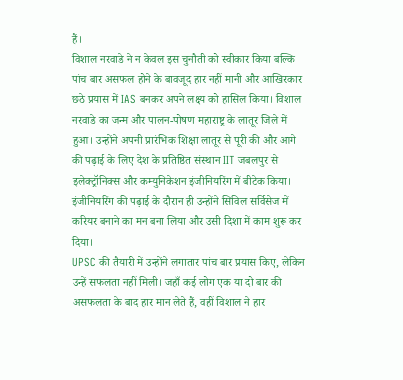हैं।
विशाल नरवाडे ने न केवल इस चुनौती को स्वीकार किया बल्कि पांच बार असफल होने के बावजूद हार नहीं मानी और आखिरकार छठे प्रयास में IAS बनकर अपने लक्ष्य को हासिल किया। विशाल नरवाडे का जन्म और पालन-पोषण महाराष्ट्र के लातूर जिले में हुआ। उन्होंने अपनी प्रारंभिक शिक्षा लातूर से पूरी की और आगे की पढ़ाई के लिए देश के प्रतिष्ठित संस्थान IIT जबलपुर से इलेक्ट्रॉनिक्स और कम्युनिकेशन इंजीनियरिंग में बीटेक किया। इंजीनियरिंग की पढ़ाई के दौरान ही उन्होंने सिविल सर्विसेज में करियर बनाने का मन बना लिया और उसी दिशा में काम शुरू कर दिया।
UPSC की तैयारी में उन्होंने लगातार पांच बार प्रयास किए, लेकिन उन्हें सफलता नहीं मिली। जहाँ कई लोग एक या दो बार की असफलता के बाद हार मान लेते हैं, वहीं विशाल ने हार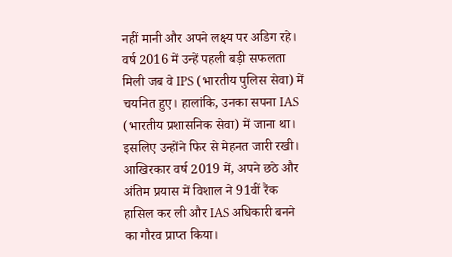नहीं मानी और अपने लक्ष्य पर अडिग रहे। वर्ष 2016 में उन्हें पहली बड़ी सफलता मिली जब वे IPS (भारतीय पुलिस सेवा) में चयनित हुए। हालांकि, उनका सपना IAS (भारतीय प्रशासनिक सेवा) में जाना था। इसलिए उन्होंने फिर से मेहनत जारी रखी।
आखिरकार वर्ष 2019 में, अपने छठे और अंतिम प्रयास में विशाल ने 91वीं रैंक हासिल कर ली और IAS अधिकारी बनने का गौरव प्राप्त किया।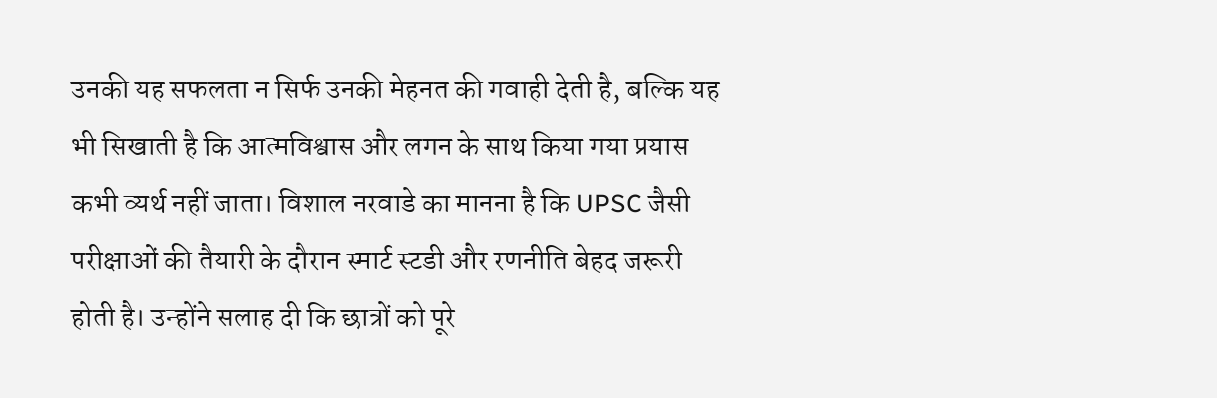उनकी यह सफलता न सिर्फ उनकी मेहनत की गवाही देती है, बल्कि यह भी सिखाती है कि आत्मविश्वास और लगन के साथ किया गया प्रयास कभी व्यर्थ नहीं जाता। विशाल नरवाडे का मानना है कि UPSC जैसी परीक्षाओं की तैयारी के दौरान स्मार्ट स्टडी और रणनीति बेहद जरूरी होती है। उन्होंने सलाह दी कि छात्रों को पूरे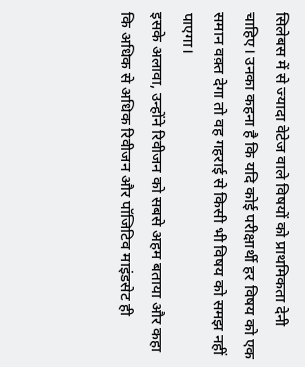सिलेबस में से ज्यादा वेटेज वाले विषयों को प्राथमिकता देनी चाहिए। उनका कहना है कि यदि कोई परीक्षार्थी हर विषय को एक समान वक़्त देगा तो वह गहराई से किसी भी विषय को समझ नहीं पाएगा।
इसके अलावा, उन्होंने रिवीजन को सबसे अहम बताया और कहा कि अधिक से अधिक रिवीजन और पॉजिटिव माइंडसेट ही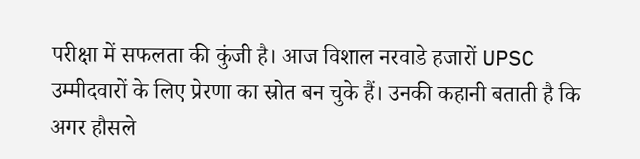परीक्षा में सफलता की कुंजी है। आज विशाल नरवाडे हजारों UPSC उम्मीदवारों के लिए प्रेरणा का स्रोत बन चुके हैं। उनकी कहानी बताती है कि अगर हौसले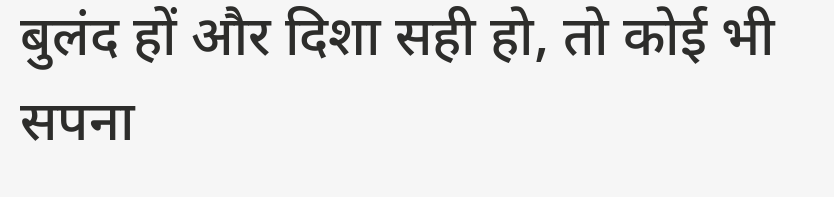बुलंद हों और दिशा सही हो, तो कोई भी सपना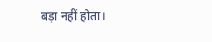बड़ा नहीं होता।